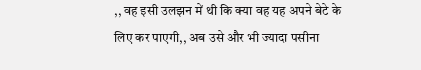,, वह इसी उलझन में थी कि क्या वह यह अपने बेटे के लिए कर पाएगी,, अब उसे और भी ज्यादा पसीना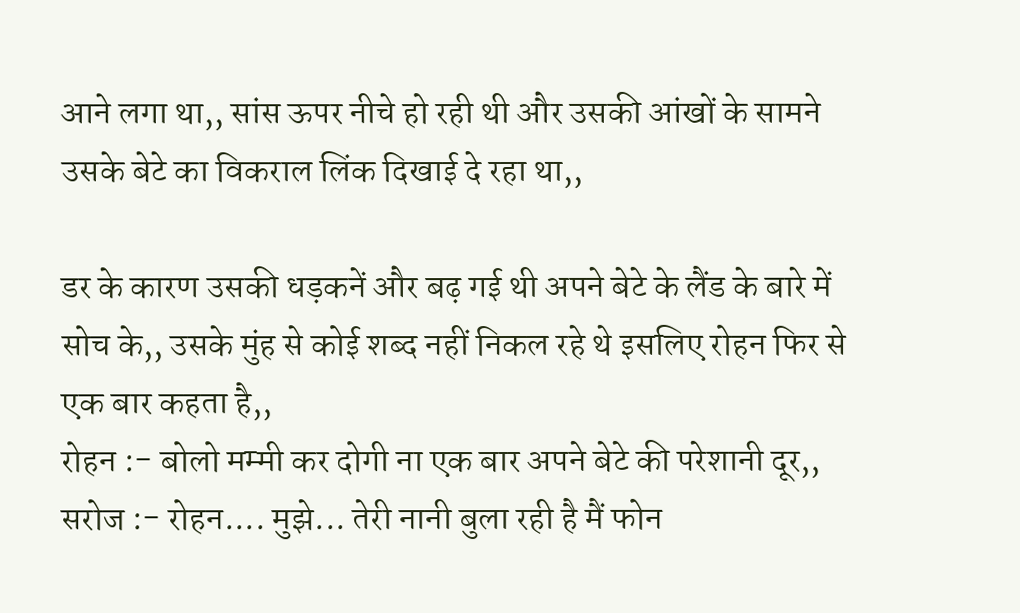आने लगा था,, सांस ऊपर नीचे हो रही थी और उसकी आंखों के सामने उसके बेटे का विकराल लिंक दिखाई दे रहा था,,

डर के कारण उसकी धड़कनें और बढ़ गई थी अपने बेटे के लैंड के बारे में सोच के,, उसके मुंह से कोई शब्द नहीं निकल रहे थे इसलिए रोहन फिर से एक बार कहता है,,
रोहन :- बोलो मम्मी कर दोगी ना एक बार अपने बेटे की परेशानी दूर,,
सरोज :- रोहन.... मुझे... तेरी नानी बुला रही है मैं फोन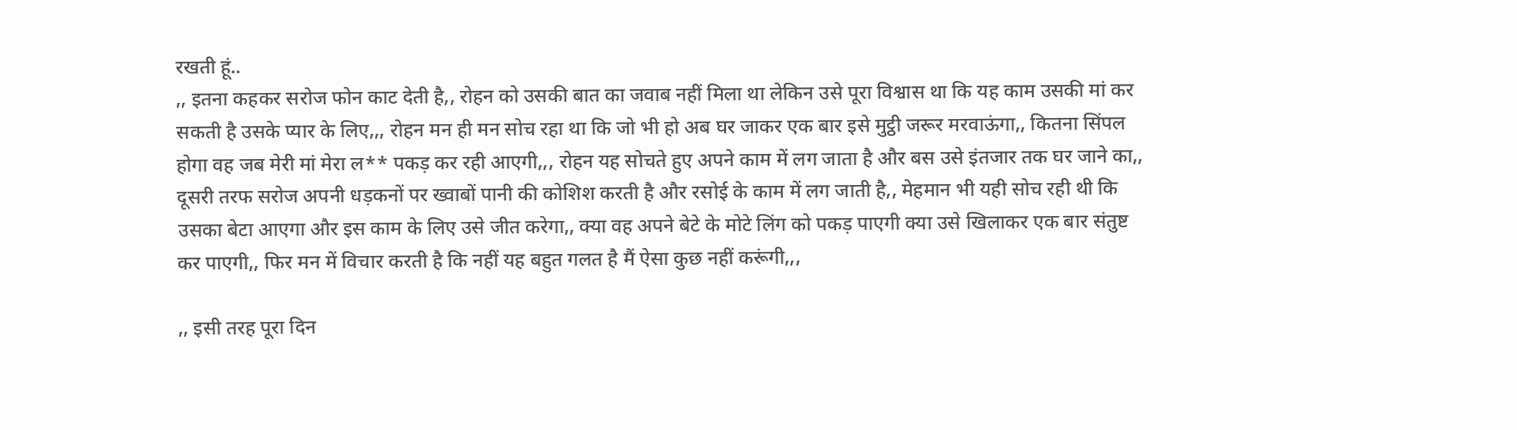रखती हूं..
,, इतना कहकर सरोज फोन काट देती है,, रोहन को उसकी बात का जवाब नहीं मिला था लेकिन उसे पूरा विश्वास था कि यह काम उसकी मां कर सकती है उसके प्यार के लिए,,, रोहन मन ही मन सोच रहा था कि जो भी हो अब घर जाकर एक बार इसे मुट्ठी जरूर मरवाऊंगा,, कितना सिंपल होगा वह जब मेरी मां मेरा ल** पकड़ कर रही आएगी,,, रोहन यह सोचते हुए अपने काम में लग जाता है और बस उसे इंतजार तक घर जाने का,, दूसरी तरफ सरोज अपनी धड़कनों पर ख्वाबों पानी की कोशिश करती है और रसोई के काम में लग जाती है,, मेहमान भी यही सोच रही थी कि उसका बेटा आएगा और इस काम के लिए उसे जीत करेगा,, क्या वह अपने बेटे के मोटे लिंग को पकड़ पाएगी क्या उसे खिलाकर एक बार संतुष्ट कर पाएगी,, फिर मन में विचार करती है कि नहीं यह बहुत गलत है मैं ऐसा कुछ नहीं करूंगी,,,

,, इसी तरह पूरा दिन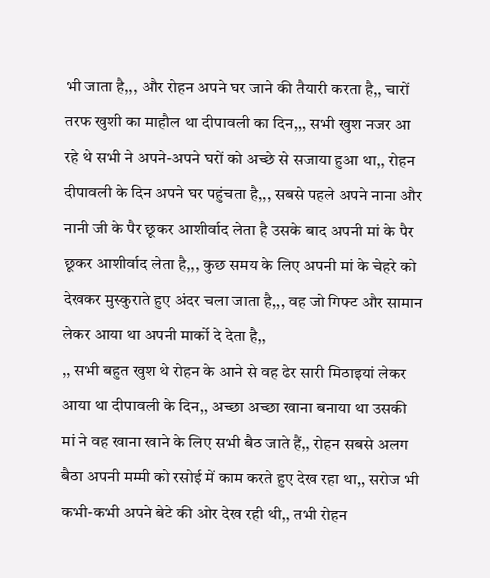भी जाता है,,, और रोहन अपने घर जाने की तैयारी करता है,, चारों तरफ खुशी का माहौल था दीपावली का दिन,,, सभी खुश नजर आ रहे थे सभी ने अपने-अपने घरों को अच्छे से सजाया हुआ था,, रोहन दीपावली के दिन अपने घर पहुंचता है,,, सबसे पहले अपने नाना और नानी जी के पैर छूकर आशीर्वाद लेता है उसके बाद अपनी मां के पैर छूकर आशीर्वाद लेता है,,, कुछ समय के लिए अपनी मां के चेहरे को देखकर मुस्कुराते हुए अंदर चला जाता है,,, वह जो गिफ्ट और सामान लेकर आया था अपनी मार्को दे देता है,,
,, सभी बहुत खुश थे रोहन के आने से वह ढेर सारी मिठाइयां लेकर आया था दीपावली के दिन,, अच्छा अच्छा खाना बनाया था उसकी मां ने वह खाना खाने के लिए सभी बैठ जाते हैं,, रोहन सबसे अलग बैठा अपनी मम्मी को रसोई में काम करते हुए देख रहा था,, सरोज भी कभी-कभी अपने बेटे की ओर देख रही थी,, तभी रोहन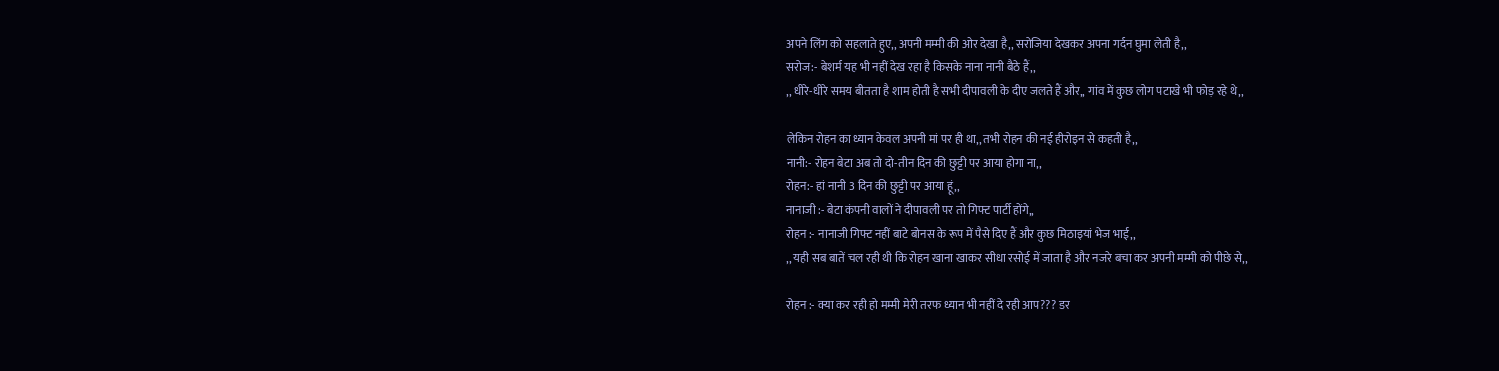अपने लिंग को सहलाते हुए,, अपनी मम्मी की ओर देखा है,, सरोजिया देखकर अपना गर्दन घुमा लेती है,,
सरोज:- बेशर्म यह भी नहीं देख रहा है किसके नाना नानी बैठे हैं,,
,, धीरे-धीरे समय बीतता है शाम होती है सभी दीपावली के दीए जलते हैं और,, गांव में कुछ लोग पटाखे भी फोड़ रहे थे,,

लेकिन रोहन का ध्यान केवल अपनी मां पर ही था,, तभी रोहन की नई हीरोइन से कहती है,,
नानी:- रोहन बेटा अब तो दो-तीन दिन की छुट्टी पर आया होगा ना,,
रोहन:- हां नानी 3 दिन की छुट्टी पर आया हूं,,
नानाजी :- बेटा कंपनी वालों ने दीपावली पर तो गिफ्ट पार्टी होंगे,,
रोहन :- नानाजी गिफ्ट नहीं बाटे बोनस के रूप में पैसे दिए हैं और कुछ मिठाइयां भेज भाई,,
,, यही सब बातें चल रही थी कि रोहन खाना खाकर सीधा रसोई में जाता है और नजरे बचा कर अपनी मम्मी को पीछे से,,

रोहन :- क्या कर रही हो मम्मी मेरी तरफ ध्यान भी नहीं दे रही आप??? डर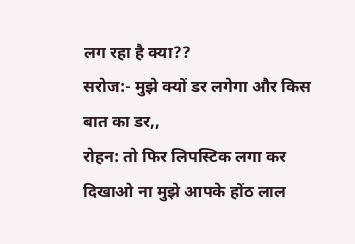लग रहा है क्या??
सरोज:- मुझे क्यों डर लगेगा और किस बात का डर,,
रोहन: तो फिर लिपस्टिक लगा कर दिखाओ ना मुझे आपके होंठ लाल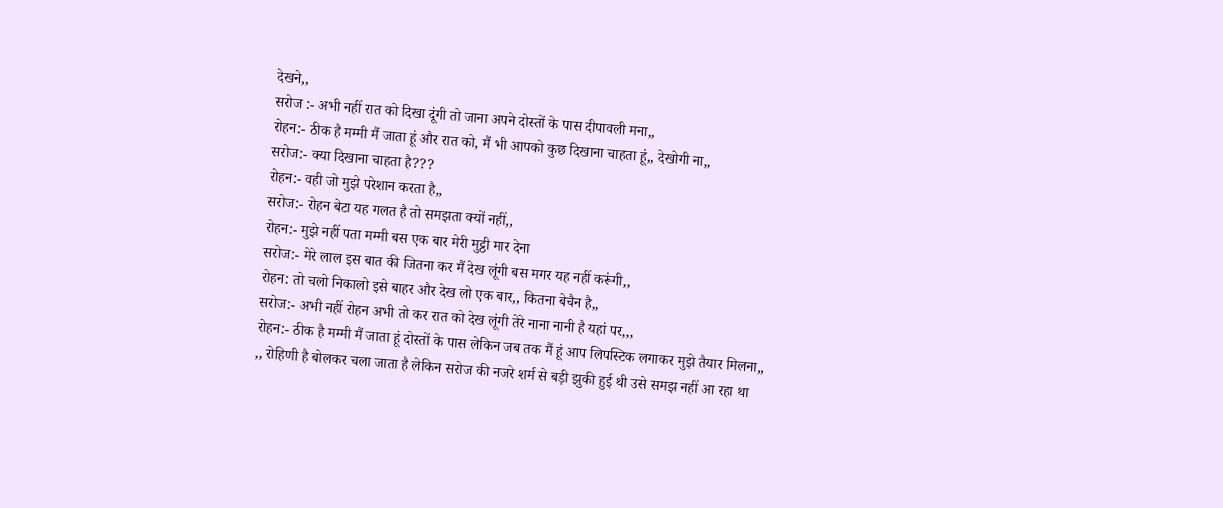देखने,,
सरोज :- अभी नहीं रात को दिखा दूंगी तो जाना अपने दोस्तों के पास दीपावली मना,,
रोहन:- ठीक है मम्मी मैं जाता हूं और रात को, मैं भी आपको कुछ दिखाना चाहता हूं,, देखोगी ना,,
सरोज:- क्या दिखाना चाहता है???
रोहन:- वही जो मुझे परेशान करता है,,
सरोज:- रोहन बेटा यह गलत है तो समझता क्यों नहीं,,
रोहन:- मुझे नहीं पता मम्मी बस एक बार मेरी मुट्ठी मार देना
सरोज:- मेरे लाल इस बात की जितना कर मैं देख लूंगी बस मगर यह नहीं करूंगी,,
रोहन: तो चलो निकालो इसे बाहर और देख लो एक बार,, कितना बेचैन है,,
सरोज:- अभी नहीं रोहन अभी तो कर रात को देख लूंगी तेरे नाना नानी है यहां पर,,,
रोहन:- ठीक है मम्मी मैं जाता हूं दोस्तों के पास लेकिन जब तक मैं हूं आप लिपस्टिक लगाकर मुझे तैयार मिलना,,
,, रोहिणी है बोलकर चला जाता है लेकिन सरोज की नजरे शर्म से बड़ी झुकी हुई थी उसे समझ नहीं आ रहा था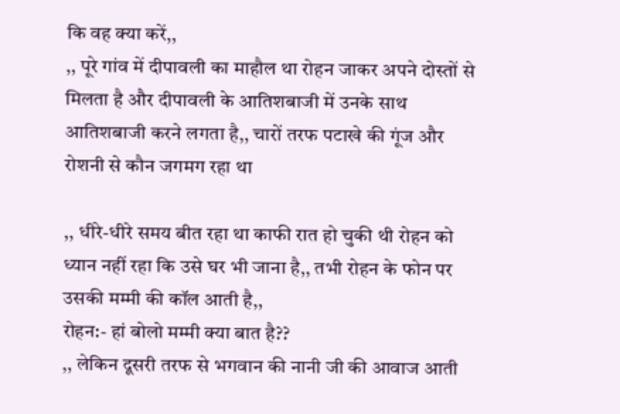कि वह क्या करें,,
,, पूरे गांव में दीपावली का माहौल था रोहन जाकर अपने दोस्तों से मिलता है और दीपावली के आतिशबाजी में उनके साथ आतिशबाजी करने लगता है,, चारों तरफ पटाखे की गूंज और रोशनी से कौन जगमग रहा था

,, धीरे-धीरे समय बीत रहा था काफी रात हो चुकी थी रोहन को ध्यान नहीं रहा कि उसे घर भी जाना है,, तभी रोहन के फोन पर उसकी मम्मी की कॉल आती है,,
रोहन:- हां बोलो मम्मी क्या बात है??
,, लेकिन दूसरी तरफ से भगवान की नानी जी की आवाज आती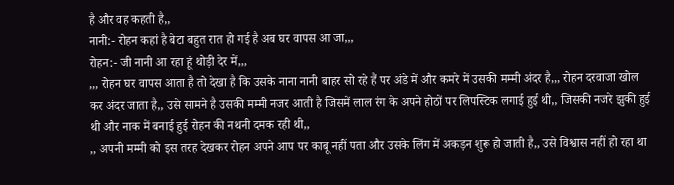है और वह कहती है,,
नानी:- रोहन कहां है बेटा बहुत रात हो गई है अब घर वापस आ जा,,,
रोहन:- जी नानी आ रहा हूं थोड़ी देर में,,,
,,, रोहन घर वापस आता है तो देखा है कि उसके नाना नानी बाहर सो रहे हैं पर अंडे में और कमरे में उसकी मम्मी अंदर है,,, रोहन दरवाजा खोल कर अंदर जाता है,, उसे सामने है उसकी मम्मी नजर आती है जिसमें लाल रंग के अपने होठों पर लिपस्टिक लगाई हुई थी,, जिसकी नजरे झुकी हुई थी और नाक में बनाई हुई रोहन की नथनी दमक रही थी,,
,, अपनी मम्मी को इस तरह देखकर रोहन अपने आप पर काबू नहीं पता और उसके लिंग में अकड़न शुरू हो जाती है,, उसे विश्वास नहीं हो रहा था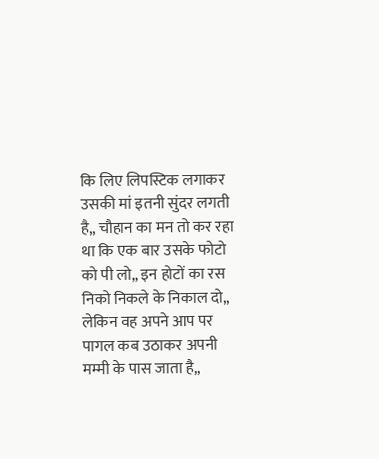कि लिए लिपस्टिक लगाकर उसकी मां इतनी सुंदर लगती है,, चौहान का मन तो कर रहा था कि एक बार उसके फोटो को पी लो,, इन होटों का रस निको निकले के निकाल दो,, लेकिन वह अपने आप पर पागल कब उठाकर अपनी मम्मी के पास जाता है,,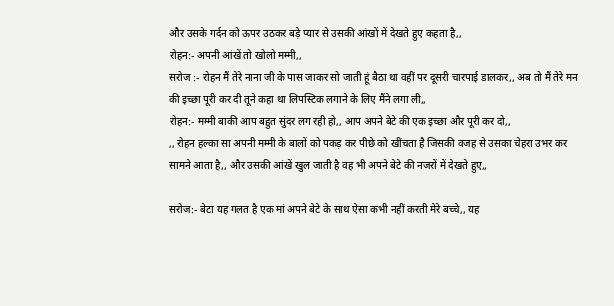और उसके गर्दन को ऊपर उठकर बड़े प्यार से उसकी आंखों में देखते हुए कहता है,,
रोहन:- अपनी आंखें तो खोलो मम्मी,,
सरोज :- रोहन मैं तेरे नाना जी के पास जाकर सो जाती हूं बैठा था वहीं पर दूसरी चारपाई डालकर,, अब तो मैं तेरे मन की इच्छा पूरी कर दी तूने कहा था लिपस्टिक लगाने के लिए मैंने लगा ली,,
रोहन:- मम्मी बाकी आप बहुत सुंदर लग रही हो,, आप अपने बेटे की एक इच्छा और पूरी कर दो,,
,, रोहन हल्का सा अपनी मम्मी के बालों को पकड़ कर पीछे को खींचता है जिसकी वजह से उसका चेहरा उभर कर सामने आता है,, और उसकी आंखें खुल जाती है वह भी अपने बेटे की नजरों में देखते हुए,,

सरोज:- बेटा यह गलत है एक मां अपने बेटे के साथ ऐसा कभी नहीं करती मेरे बच्चे,, यह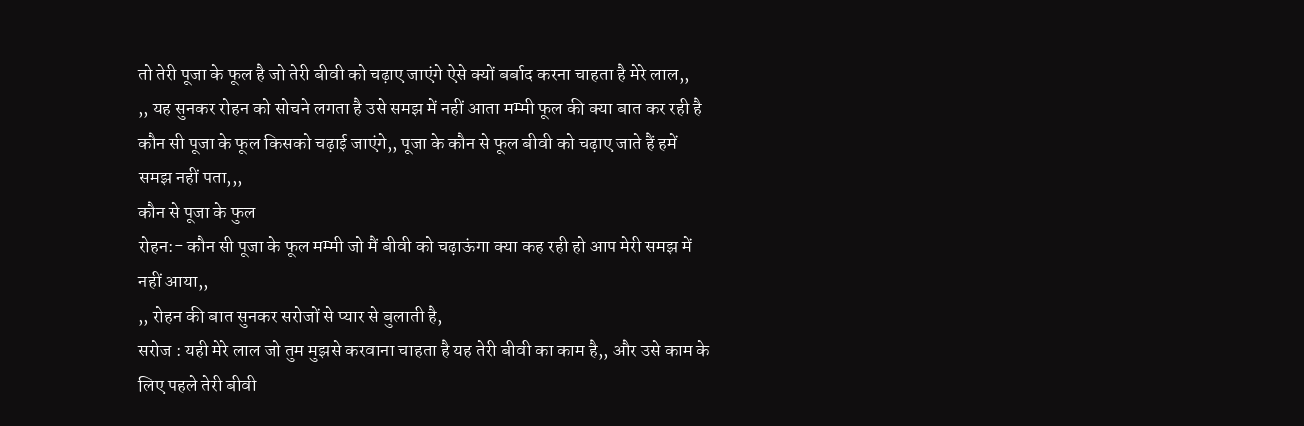तो तेरी पूजा के फूल है जो तेरी बीवी को चढ़ाए जाएंगे ऐसे क्यों बर्बाद करना चाहता है मेरे लाल,,
,, यह सुनकर रोहन को सोचने लगता है उसे समझ में नहीं आता मम्मी फूल की क्या बात कर रही है कौन सी पूजा के फूल किसको चढ़ाई जाएंगे,, पूजा के कौन से फूल बीवी को चढ़ाए जाते हैं हमें समझ नहीं पता,,,
कौन से पूजा के फुल
रोहन:- कौन सी पूजा के फूल मम्मी जो मैं बीवी को चढ़ाऊंगा क्या कह रही हो आप मेरी समझ में नहीं आया,,
,, रोहन की बात सुनकर सरोजों से प्यार से बुलाती है,
सरोज : यही मेरे लाल जो तुम मुझसे करवाना चाहता है यह तेरी बीवी का काम है,, और उसे काम के लिए पहले तेरी बीवी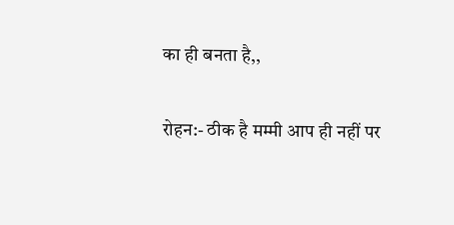का ही बनता है,,

रोहन:- ठीक है मम्मी आप ही नहीं पर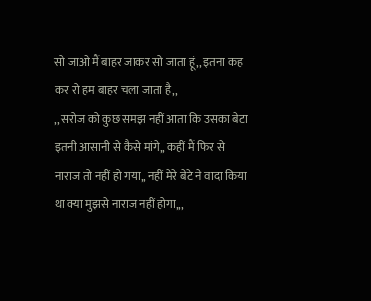सो जाओ मैं बाहर जाकर सो जाता हूं,, इतना कह कर रो हम बाहर चला जाता है,,
,, सरोज को कुछ समझ नहीं आता कि उसका बेटा इतनी आसानी से कैसे मांगे,, कहीं मैं फिर से नाराज तो नहीं हो गया,, नहीं मेरे बेटे ने वादा किया था क्या मुझसे नाराज नहीं होगा,,,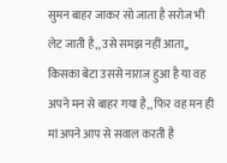सुमन बाहर जाकर सो जाता है सरोज भी लेट जाती है,, उसे समझ नहीं आता,, किसका बेटा उससे नाराज हुआ है या वह अपने मन से बाहर गया है,, फिर वह मन ही मां अपने आप से सवाल करती है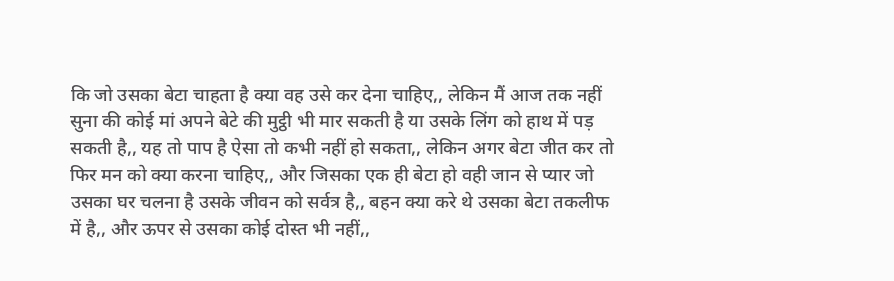कि जो उसका बेटा चाहता है क्या वह उसे कर देना चाहिए,, लेकिन मैं आज तक नहीं सुना की कोई मां अपने बेटे की मुट्ठी भी मार सकती है या उसके लिंग को हाथ में पड़ सकती है,, यह तो पाप है ऐसा तो कभी नहीं हो सकता,, लेकिन अगर बेटा जीत कर तो फिर मन को क्या करना चाहिए,, और जिसका एक ही बेटा हो वही जान से प्यार जो उसका घर चलना है उसके जीवन को सर्वत्र है,, बहन क्या करे थे उसका बेटा तकलीफ में है,, और ऊपर से उसका कोई दोस्त भी नहीं,,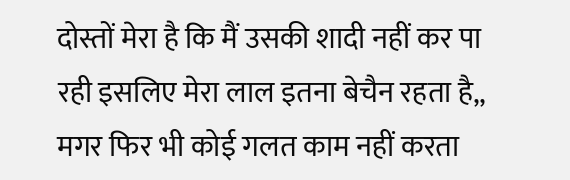दोस्तों मेरा है कि मैं उसकी शादी नहीं कर पा रही इसलिए मेरा लाल इतना बेचैन रहता है,, मगर फिर भी कोई गलत काम नहीं करता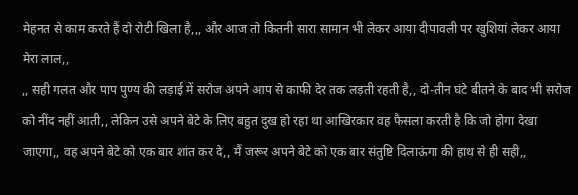मेहनत से काम करते हैं दो रोटी खिला है,,, और आज तो कितनी सारा सामान भी लेकर आया दीपावली पर खुशियां लेकर आया मेरा लाल,,
,, सही गलत और पाप पुण्य की लड़ाई में सरोज अपने आप से काफी देर तक लड़ती रहती है,, दो-तीन घंटे बीतने के बाद भी सरोज को नींद नहीं आती,, लेकिन उसे अपने बेटे के लिए बहुत दुख हो रहा था आखिरकार वह फैसला करती है कि जो होगा देखा जाएगा,, वह अपने बेटे को एक बार शांत कर दे,, मैं जरूर अपने बेटे को एक बार संतुष्टि दिलाऊंगा की हाथ से ही सही,,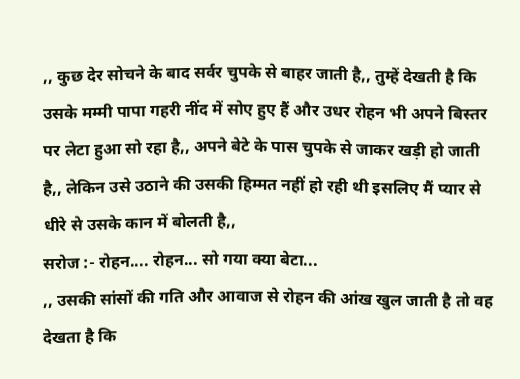,, कुछ देर सोचने के बाद सर्वर चुपके से बाहर जाती है,, तुम्हें देखती है कि उसके मम्मी पापा गहरी नींद में सोए हुए हैं और उधर रोहन भी अपने बिस्तर पर लेटा हुआ सो रहा है,, अपने बेटे के पास चुपके से जाकर खड़ी हो जाती है,, लेकिन उसे उठाने की उसकी हिम्मत नहीं हो रही थी इसलिए मैं प्यार से धीरे से उसके कान में बोलती है,,
सरोज :- रोहन.... रोहन... सो गया क्या बेटा...
,, उसकी सांसों की गति और आवाज से रोहन की आंख खुल जाती है तो वह देखता है कि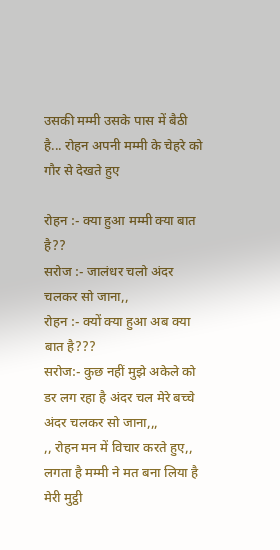उसकी मम्मी उसके पास में बैठी है... रोहन अपनी मम्मी के चेहरे को गौर से देखते हुए

रोहन :- क्या हुआ मम्मी क्या बात है??
सरोज :- जालंधर चलो अंदर चलकर सो जाना,,
रोहन :- क्यों क्या हुआ अब क्या बात है???
सरोज:- कुछ नहीं मुझे अकेले को डर लग रहा है अंदर चल मेरे बच्चे अंदर चलकर सो जाना,,,
,, रोहन मन में विचार करते हुए,, लगता है मम्मी ने मत बना लिया है मेरी मुट्ठी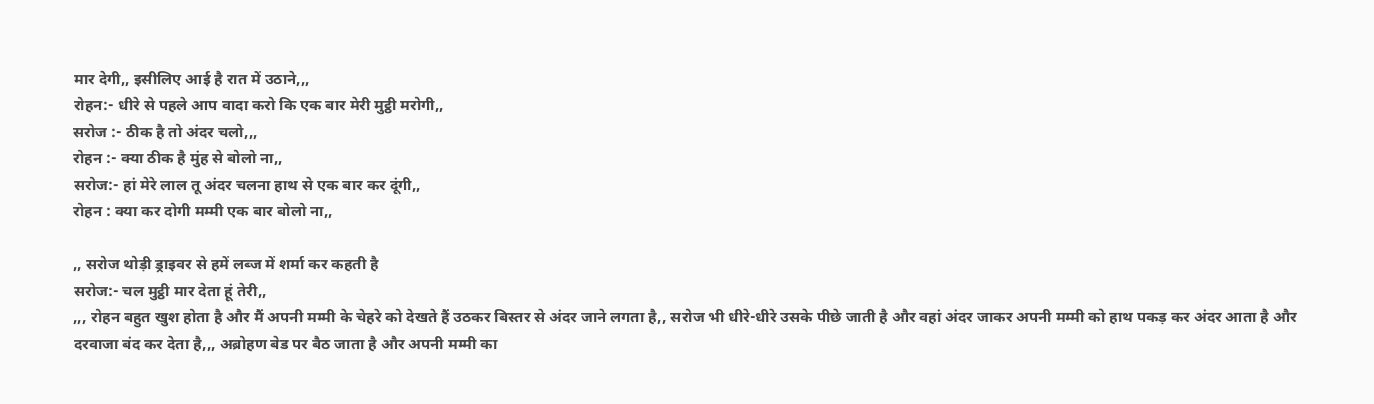मार देगी,, इसीलिए आई है रात में उठाने,,,
रोहन:- धीरे से पहले आप वादा करो कि एक बार मेरी मुट्ठी मरोगी,,
सरोज :- ठीक है तो अंदर चलो,,,
रोहन :- क्या ठीक है मुंह से बोलो ना,,
सरोज:- हां मेरे लाल तू अंदर चलना हाथ से एक बार कर दूंगी,,
रोहन : क्या कर दोगी मम्मी एक बार बोलो ना,,

,, सरोज थोड़ी ड्राइवर से हमें लब्ज में शर्मा कर कहती है
सरोज:- चल मुट्ठी मार देता हूं तेरी,,
,,, रोहन बहुत खुश होता है और मैं अपनी मम्मी के चेहरे को देखते हैं उठकर बिस्तर से अंदर जाने लगता है,, सरोज भी धीरे-धीरे उसके पीछे जाती है और वहां अंदर जाकर अपनी मम्मी को हाथ पकड़ कर अंदर आता है और दरवाजा बंद कर देता है,,, अब्रोहण बेड पर बैठ जाता है और अपनी मम्मी का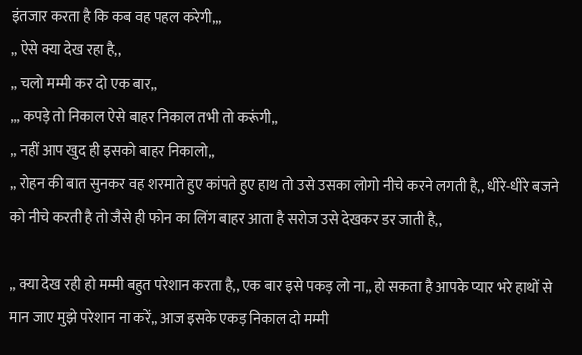इंतजार करता है कि कब वह पहल करेगी,,,
,, ऐसे क्या देख रहा है,,
,, चलो मम्मी कर दो एक बार,,
,,, कपड़े तो निकाल ऐसे बाहर निकाल तभी तो करूंगी,,
,, नहीं आप खुद ही इसको बाहर निकालो,,
,, रोहन की बात सुनकर वह शरमाते हुए कांपते हुए हाथ तो उसे उसका लोगो नीचे करने लगती है,, धीरे-धीरे बजने को नीचे करती है तो जैसे ही फोन का लिंग बाहर आता है सरोज उसे देखकर डर जाती है,,

,, क्या देख रही हो मम्मी बहुत परेशान करता है,, एक बार इसे पकड़ लो ना,, हो सकता है आपके प्यार भरे हाथों से मान जाए मुझे परेशान ना करें,, आज इसके एकड़ निकाल दो मम्मी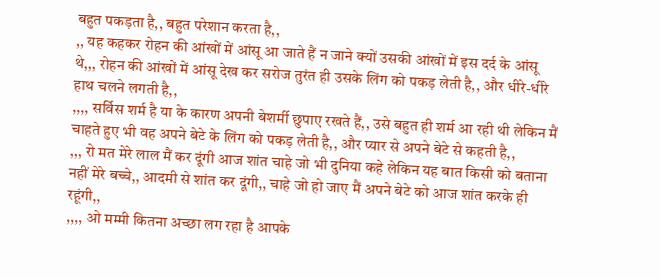बहुत पकड़ता है,, बहुत परेशान करता है,,
,, यह कहकर रोहन की आंखों में आंसू आ जाते हैं न जाने क्यों उसकी आंखों में इस दर्द के आंसू थे,,, रोहन की आंखों में आंसू देख कर सरोज तुरंत ही उसके लिंग को पकड़ लेती है,, और धीरे-धीरे हाथ चलने लगती है,,
,,,, सर्विस शर्म है या के कारण अपनी बेशर्मी छुपाए रखते हैं,, उसे बहुत ही शर्म आ रही थी लेकिन मैं चाहते हुए भी वह अपने बेटे के लिंग को पकड़ लेती है,, और प्यार से अपने बेटे से कहती है,,
,,, रो मत मेरे लाल मैं कर दूंगी आज शांत चाहे जो भी दुनिया कहे लेकिन यह बात किसी को बताना नहीं मेरे बच्चे,, आदमी से शांत कर दूंगी,, चाहे जो हो जाए मैं अपने बेटे को आज शांत करके ही रहूंगी,,
,,,, ओ मम्मी कितना अच्छा लग रहा है आपके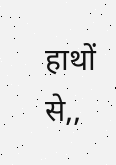हाथों से,,